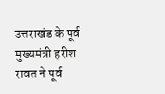उत्तराखंड के पूर्व मुख्यमंत्री हरीश रावत ने पूर्व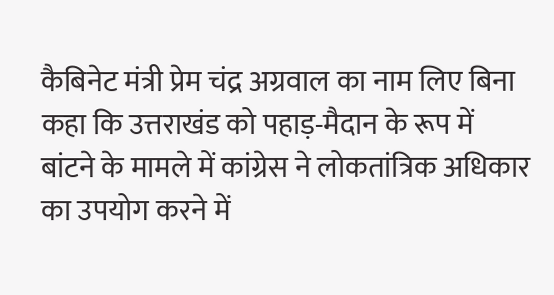कैबिनेट मंत्री प्रेम चंद्र अग्रवाल का नाम लिए बिना कहा कि उत्तराखंड को पहाड़-मैदान के रूप में बांटने के मामले में कांग्रेस ने लोकतांत्रिक अधिकार का उपयोग करने में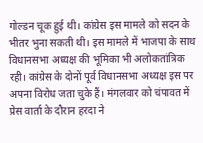गोल्डन चूक हुई थी। कांग्रेस इस मामले को सदन के भीतर भुना सकती थी। इस मामले में भाजपा के साथ विधानसभा अध्यक्ष की भूमिका भी अलोकतांत्रिक रही। कांग्रेस के दोनों पूर्व विधानसभा अध्यक्ष इस पर अपना विरोध जता चुके हैं। मंगलवार को चंपावत में प्रेस वार्ता के दौरान हरदा ने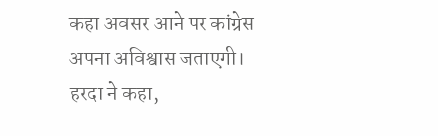कहा अवसर आने पर कांग्रेस अपना अविश्वास जताएगी। हरदा ने कहा,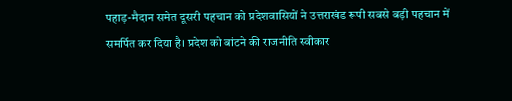पहाड़-मैदान समेत दूसरी पहचान को प्रदेशवासियों ने उत्तराखंड रूपी सबसे बड़ी पहचान में समर्पित कर दिया है। प्रदेश को बांटने की राजनीति स्वीकार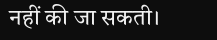नहीं की जा सकती।